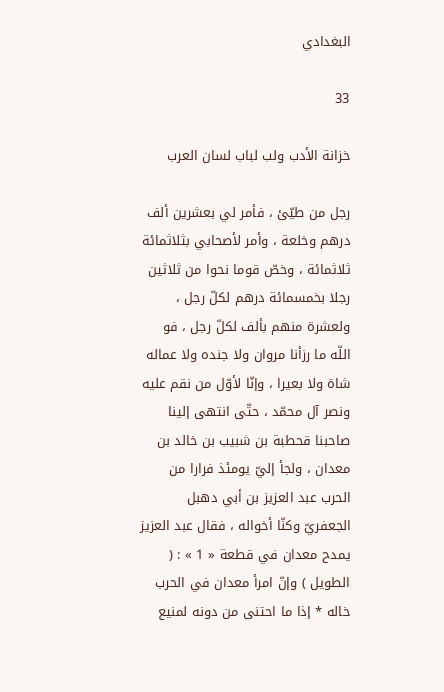البغدادي

33

خزانة الأدب ولب لباب لسان العرب

رجل من طيّئ ، فأمر لي بعشرين ألف درهم وخلعة ، وأمر لأصحابي بثلاثمائة ثلاثمائة ، وخصّ قوما نحوا من ثلاثين رجلا بخمسمائة درهم لكلّ رجل ، ولعشرة منهم بألف لكلّ رجل ، فو اللّه ما رزأنا مروان ولا جنده ولا عماله شاة ولا بعيرا ، وإنّا لأوّل من نقم عليه ونصر آل محمّد ، حتّى انتهى إلينا صاحبنا قحطبة بن شبيب بن خالد بن معدان ، ولجأ إليّ يومئذ فرارا من الحرب عبد العزيز بن أبي دهبل الجعفريّ وكنّا أخواله ، فقال عبد العزيز يمدح معدان في قطعة « 1 » : ( الطويل ) وإنّ امرأ معدان في الحرب خاله * إذا ما احتنى من دونه لمنيع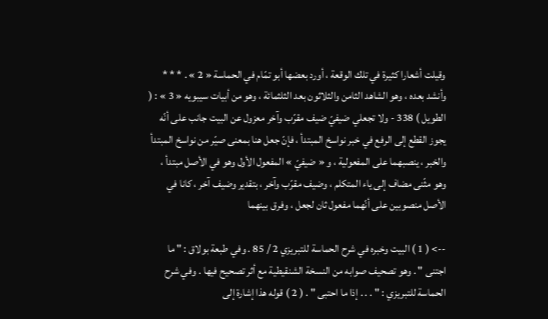وقيلت أشعارا كثيرة في تلك الوقعة ، أورد بعضها أبو تمّام في الحماسة « 2 » . * * * وأنشد بعده ، وهو الشاهد الثامن والثلاثون بعد الثلثمائة ، وهو من أبيات سيبويه « 3 » : ( الطويل ) 338 - ولا تجعلي ضيفيّ ضيف مقرّب وآخر معزول عن البيت جانب على أنّه يجوز القطع إلى الرفع في خبر نواسخ المبتدأ ، فإنّ جعل هنا بمعنى صيّر من نواسخ المبتدأ والخبر ، ينصبهما على المفعولية ، و « ضيفيّ » المفعول الأول وهو في الأصل مبتدأ ، وهو مثّنى مضاف إلى ياء المتكلم ، وضيف مقرّب وآخر ، بتقدير وضيف آخر ، كانا في الأصل منصوبين على أنّهما مفعول ثان لجعل ، وفرق بينهما

--> ( 1 ) البيت وخبره في شرح الحماسة للتبريزي 2 / 85 . وفي طبعة بولاق : " ما اجتنى " . وهو تصحيف صوابه من النسخة الشنقيطية مع أثر تصحيح فيها . وفي شرح الحماسة للتبريزي : " . . . إذا ما احتبى " . ( 2 ) قوله هذا إشارة إلى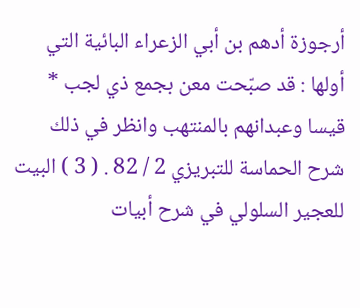أرجوزة أدهم بن أبي الزعراء البائية التي أولها : قد صبّحت معن بجمع ذي لجب * قيسا وعبدانهم بالمنتهب وانظر في ذلك شرح الحماسة للتبريزي 2 / 82 . ( 3 ) البيت للعجير السلولي في شرح أبيات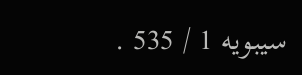سيبويه 1 / 535 .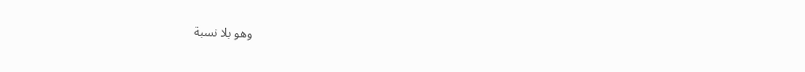وهو بلا نسبة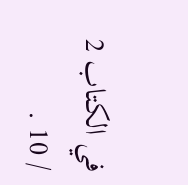في الكتاب 2 / 10 .